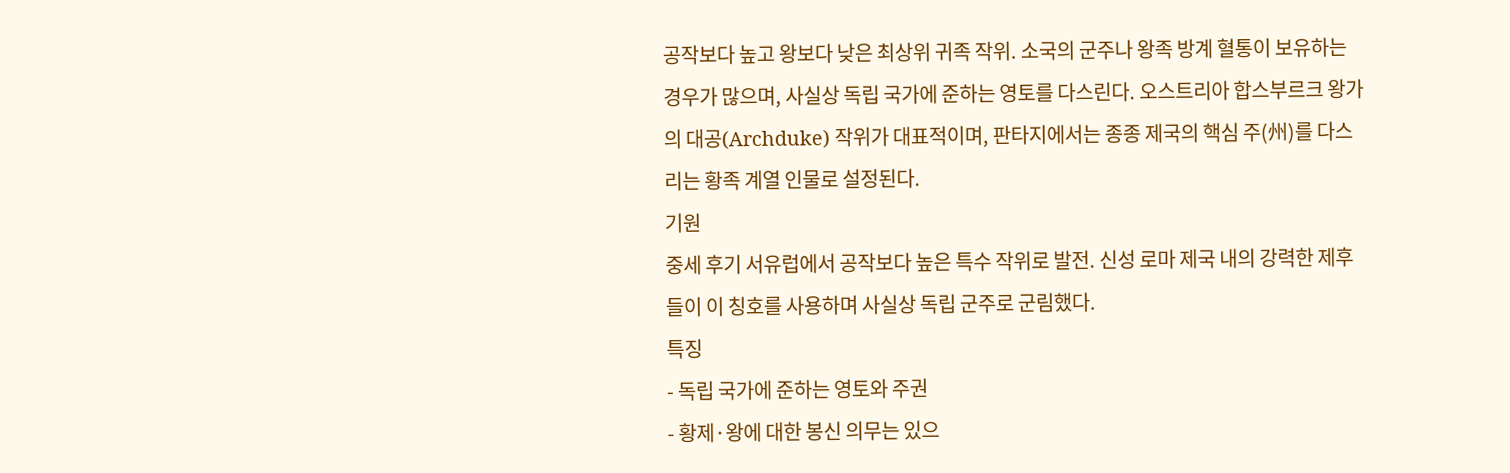공작보다 높고 왕보다 낮은 최상위 귀족 작위. 소국의 군주나 왕족 방계 혈통이 보유하는 경우가 많으며, 사실상 독립 국가에 준하는 영토를 다스린다. 오스트리아 합스부르크 왕가의 대공(Archduke) 작위가 대표적이며, 판타지에서는 종종 제국의 핵심 주(州)를 다스리는 황족 계열 인물로 설정된다.
기원
중세 후기 서유럽에서 공작보다 높은 특수 작위로 발전. 신성 로마 제국 내의 강력한 제후들이 이 칭호를 사용하며 사실상 독립 군주로 군림했다.
특징
- 독립 국가에 준하는 영토와 주권
- 황제·왕에 대한 봉신 의무는 있으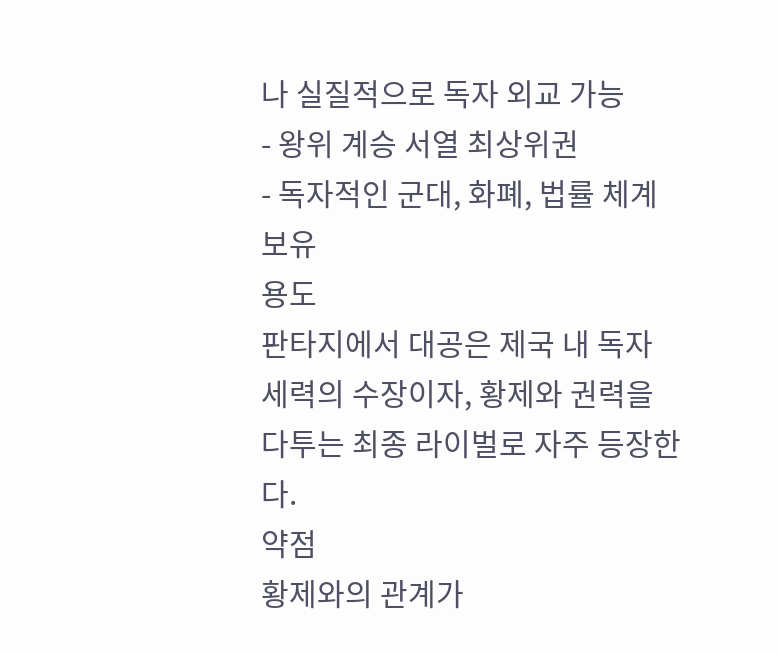나 실질적으로 독자 외교 가능
- 왕위 계승 서열 최상위권
- 독자적인 군대, 화폐, 법률 체계 보유
용도
판타지에서 대공은 제국 내 독자 세력의 수장이자, 황제와 권력을 다투는 최종 라이벌로 자주 등장한다.
약점
황제와의 관계가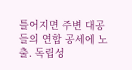틀어지면 주변 대공들의 연합 공세에 노출. 독립성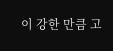이 강한 만큼 고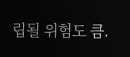립될 위험도 큼.